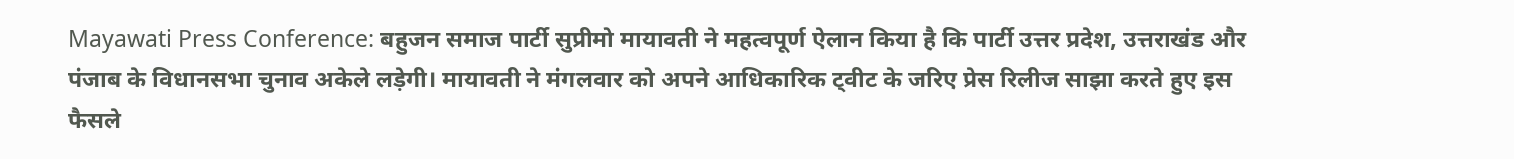Mayawati Press Conference: बहुजन समाज पार्टी सुप्रीमो मायावती ने महत्वपूर्ण ऐलान किया है कि पार्टी उत्तर प्रदेश, उत्तराखंड और पंजाब के विधानसभा चुनाव अकेले लड़ेगी। मायावती ने मंगलवार को अपने आधिकारिक ट्वीट के जरिए प्रेस रिलीज साझा करते हुए इस फैसले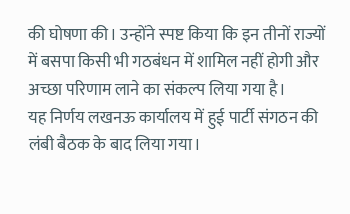की घोषणा की। उन्होंने स्पष्ट किया कि इन तीनों राज्यों में बसपा किसी भी गठबंधन में शामिल नहीं होगी और अच्छा परिणाम लाने का संकल्प लिया गया है।
यह निर्णय लखनऊ कार्यालय में हुई पार्टी संगठन की लंबी बैठक के बाद लिया गया।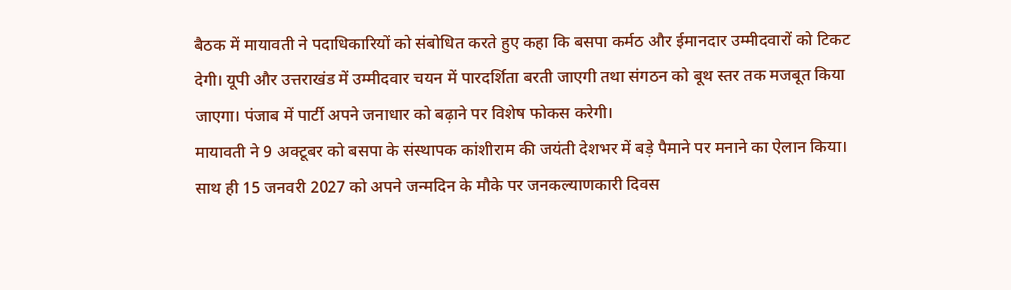बैठक में मायावती ने पदाधिकारियों को संबोधित करते हुए कहा कि बसपा कर्मठ और ईमानदार उम्मीदवारों को टिकट देगी। यूपी और उत्तराखंड में उम्मीदवार चयन में पारदर्शिता बरती जाएगी तथा संगठन को बूथ स्तर तक मजबूत किया जाएगा। पंजाब में पार्टी अपने जनाधार को बढ़ाने पर विशेष फोकस करेगी।
मायावती ने 9 अक्टूबर को बसपा के संस्थापक कांशीराम की जयंती देशभर में बड़े पैमाने पर मनाने का ऐलान किया। साथ ही 15 जनवरी 2027 को अपने जन्मदिन के मौके पर जनकल्याणकारी दिवस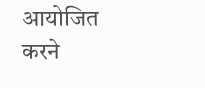आयोजित करने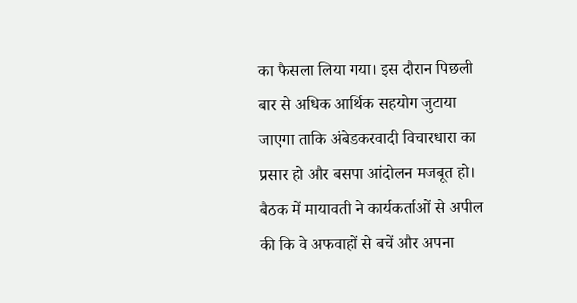का फैसला लिया गया। इस दौरान पिछली बार से अधिक आर्थिक सहयोग जुटाया जाएगा ताकि अंबेडकरवादी विचारधारा का प्रसार हो और बसपा आंदोलन मजबूत हो।
बैठक में मायावती ने कार्यकर्ताओं से अपील की कि वे अफवाहों से बचें और अपना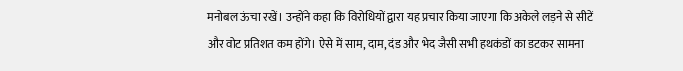मनोबल ऊंचा रखें। उन्होंने कहा कि विरोधियों द्वारा यह प्रचार किया जाएगा कि अकेले लड़ने से सीटें और वोट प्रतिशत कम होंगे। ऐसे में साम, दाम, दंड और भेद जैसी सभी हथकंडों का डटकर सामना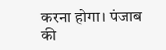करना होगा। पंजाब की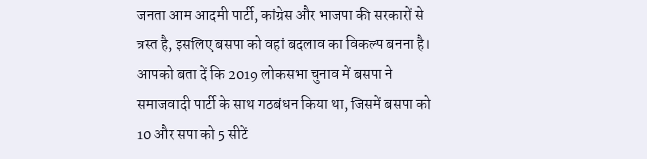जनता आम आदमी पार्टी, कांग्रेस और भाजपा की सरकारों से त्रस्त है, इसलिए बसपा को वहां बदलाव का विकल्प बनना है।
आपको बता दें कि 2019 लोकसभा चुनाव में बसपा ने समाजवादी पार्टी के साथ गठबंधन किया था, जिसमें बसपा को 10 और सपा को 5 सीटें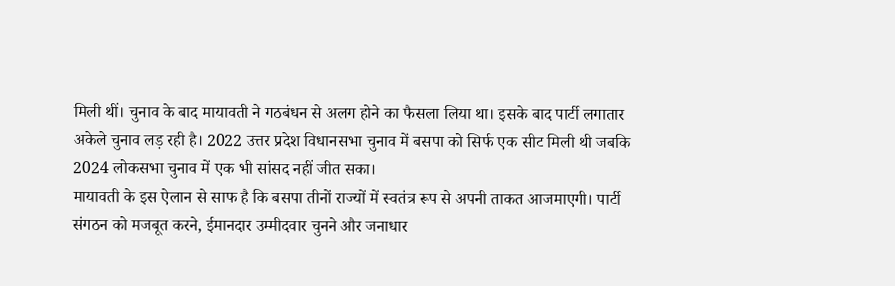मिली थीं। चुनाव के बाद मायावती ने गठबंधन से अलग होने का फैसला लिया था। इसके बाद पार्टी लगातार अकेले चुनाव लड़ रही है। 2022 उत्तर प्रदेश विधानसभा चुनाव में बसपा को सिर्फ एक सीट मिली थी जबकि 2024 लोकसभा चुनाव में एक भी सांसद नहीं जीत सका।
मायावती के इस ऐलान से साफ है कि बसपा तीनों राज्यों में स्वतंत्र रूप से अपनी ताकत आजमाएगी। पार्टी संगठन को मजबूत करने, ईमानदार उम्मीदवार चुनने और जनाधार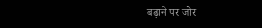बढ़ाने पर जोर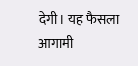देगी। यह फैसला आगामी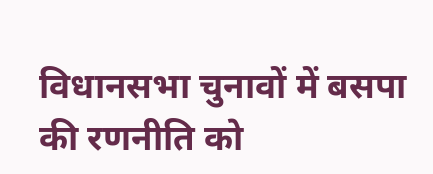विधानसभा चुनावों में बसपा की रणनीति को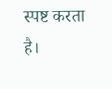स्पष्ट करता है।